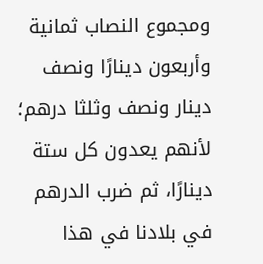ومجموع النصاب ثمانية وأربعون دينارًا ونصف دينار ونصف وثلثا درهم؛ لأنهم يعدون كل ستة دينارًا، ثم ضرب الدرهم في بلادنا في هذا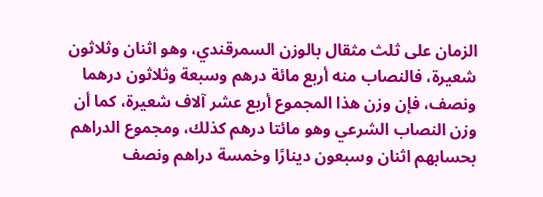الزمان على ثلث مثقال بالوزن السمرقندي، وهو اثنان وثلاثون شعيرة، فالنصاب منه أربع مائة درهم وسبعة وثلاثون درهما ونصف، فإن وزن هذا المجموع أربع عشر آلاف شعيرة، كما أن وزن النصاب الشرعي وهو مائتا درهم كذلك، ومجموع الدراهم بحسابهم اثنان وسبعون دينارًا وخمسة دراهم ونصف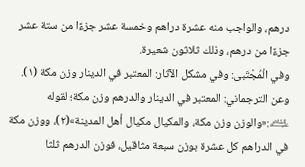درهم، والواجب منه عشرة دراهم وخمسة عشر جزءًا من ستة عشر جزءًا من درهم، وذلك ثلاثون شعيرة.
وفي الْمُجْتَبى: وفي مشكل الآثار: المعتبر في الدينار وزن مكة (١).
وعن الترجماني: المعتبر في الدينار والدرهم وزن مكة؛ لقوله ﵇:«والوزن وزن مكة، والمكيال مكيال أهل المدينة»(٢)، ووزن مكة في الدراهم كل عشرة بوزن سبعة مثاقيل، فوزن الدرهم ثلثا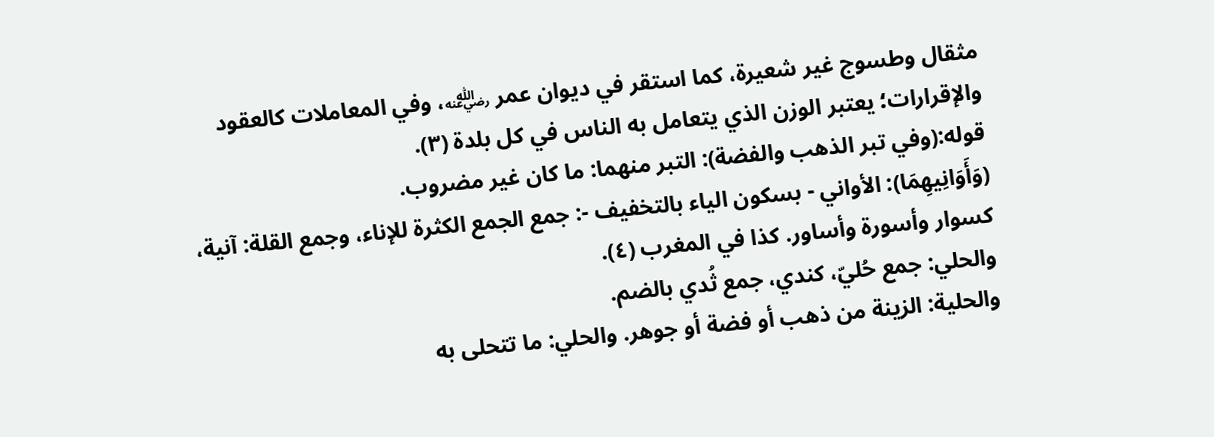مثقال وطسوج غير شعيرة، كما استقر في ديوان عمر ﵁، وفي المعاملات كالعقود والإقرارات؛ يعتبر الوزن الذي يتعامل به الناس في كل بلدة (٣).
قوله:(وفي تبر الذهب والفضة): التبر منهما: ما كان غير مضروب.
(وَأَوَانِيهِمَا): الأواني - بسكون الياء بالتخفيف -: جمع الجمع الكثرة للإناء، وجمع القلة: آنية، كسوار وأسورة وأساور. كذا في المغرب (٤).
والحلي: جمع حُليّ، كندي، جمع ثُدي بالضم.
والحلية: الزينة من ذهب أو فضة أو جوهر. والحلي: ما تتحلى به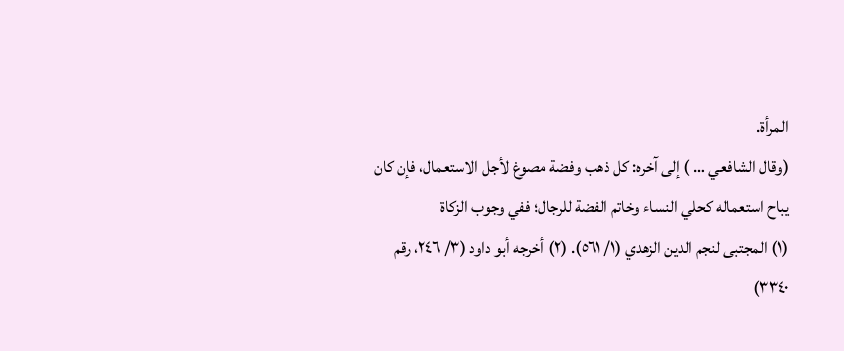المرأة.
(وقال الشافعي … ) إلى آخره: كل ذهب وفضة مصوغ لأجل الاستعمال، فإن كان يباح استعماله كحلي النساء وخاتم الفضة للرجال؛ ففي وجوب الزكاة
(١) المجتبى لنجم الدين الزهدي (١/ ٥٦١). (٢) أخرجه أبو داود (٣/ ٢٤٦، رقم ٣٣٤٠)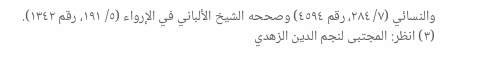والنسائي (٧/ ٢٨٤، رقم ٤٥٩٤) وصححه الشيخ الألباني في الإرواء (٥/ ١٩١، رقم ١٣٤٢). (٣) انظر: المجتبى لنجم الدين الزهدي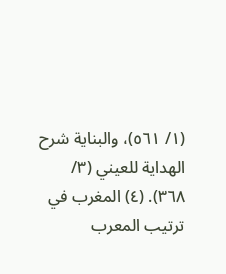(١/ ٥٦١)، والبناية شرح الهداية للعيني (٣/ ٣٦٨). (٤) المغرب في ترتيب المعرب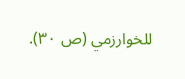للخوارزمي (ص ٣٠).